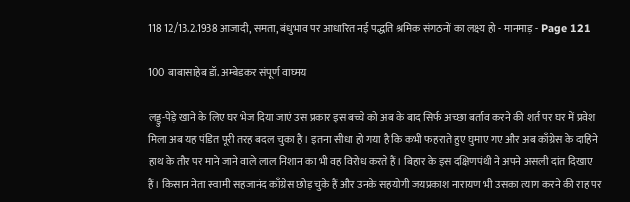118 12/13.2.1938 आजादी, समता, बंधुभाव पर आधारित नई पद्धति श्रमिक संगठनों का लक्ष्य हो - मानमाड़ - Page 121

100 बाबासाहेब डॉ. अम्बेडकर संपूर्ण वाघ्मय

लड्डु-पेड़े खाने के लिए घर भेज दिया जाएं उस प्रकार इस बच्चे को अब के बाद सिर्फ अच्छा बर्ताव करने की शर्त पर घर में प्रवेश मिला अब यह पंडित पूरी तरह बदल चुका है। इतना सीधा हो गया है कि कभी फहराते हुए घुमाए गए और अब काँग्रेस के दाहिने हाथ के तौर पर माने जाने वाले लाल निशान का भी वह विरोध करते हैं। बिहार के इस दक्षिणपंथी ने अपने असली दांत दिखाए हैं। किसान नेता स्वामी सहजानंद काँग्रेस छोड़ चुके हैं और उनके सहयोगी जयप्रकाश नारायण भी उसका त्याग करने की राह पर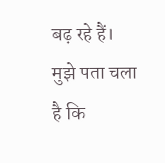बढ़ रहे हैं। मुझे पता चला है कि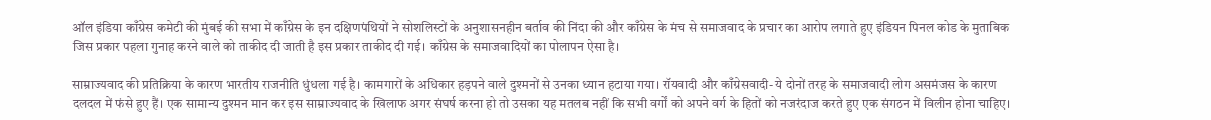ऑल इंडिया काँग्रेस कमेटी की मुंबई की सभा में काँग्रेस के इन दक्षिणपंथियों ने सोशलिस्टों के अनुशासनहीन बर्ताव की निंदा की और काँग्रेस के मंच से समाजवाद के प्रचार का आरोप लगाते हुए इंडियन पिनल कोड के मुताबिक जिस प्रकार पहला गुनाह करने वाले को ताकीद दी जाती है इस प्रकार ताकीद दी गई। काँग्रेस के समाजवादियों का पोलापन ऐसा है।

साम्राज्यवाद की प्रतिक्रिया के कारण भारतीय राजनीति धुंधला गई है। कामगारों के अधिकार हड़पने वाले दुश्मनों से उनका ध्यान हटाया गया। रॉयवादी और काँग्रेसवादी- ये दोनों तरह के समाजवादी लोग असमंजस के कारण दलदल में फंसे हुए हैं। एक सामान्य दुश्मन मान कर इस साम्राज्यवाद के खिलाफ अगर संघर्ष करना हो तो उसका यह मतलब नहीं कि सभी वर्गों को अपने वर्ग के हितों को नजरंदाज करते हुए एक संगठन में विलीन होना चाहिए।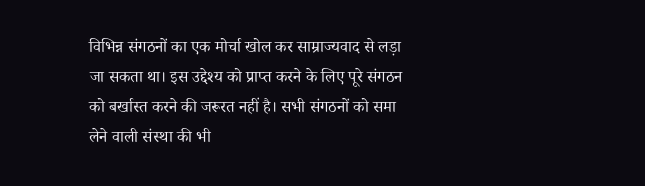विभिन्न संगठनों का एक मोर्चा खोल कर साम्राज्यवाद से लड़ा जा सकता था। इस उद्देश्य को प्राप्त करने के लिए पूरे संगठन को बर्खास्त करने की जरूरत नहीं है। सभी संगठनों को समा लेने वाली संस्था की भी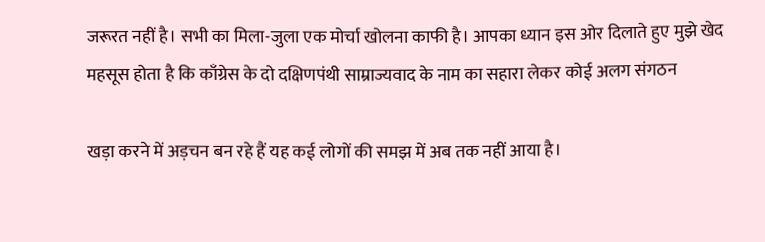जरूरत नहीं है। सभी का मिला-जुला एक मोर्चा खोलना काफी है। आपका ध्यान इस ओर दिलाते हुए मुझे खेद महसूस होता है कि काँग्रेस के दो दक्षिणपंथी साम्राज्यवाद के नाम का सहारा लेकर कोई अलग संगठन

खड़ा करने में अड़चन बन रहे हैं यह कई लोगों की समझ में अब तक नहीं आया है।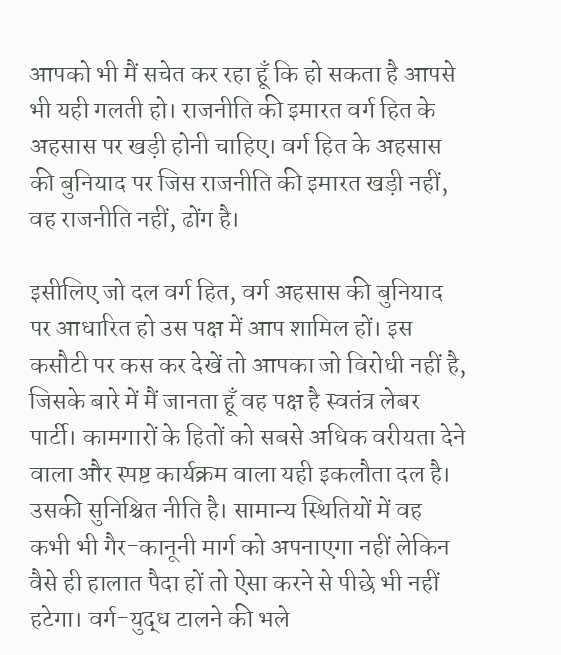आपको भी मैं सचेत कर रहा हूँ कि हो सकता है आपसे भी यही गलती हो। राजनीति की इमारत वर्ग हित के अहसास पर खड़ी होनी चाहिए। वर्ग हित के अहसास की बुनियाद पर जिस राजनीति की इमारत खड़ी नहीं, वह राजनीति नहीं, ढोंग है।

इसीलिए जो दल वर्ग हित, वर्ग अहसास की बुनियाद पर आधारित हो उस पक्ष में आप शामिल हों। इस कसौटी पर कस कर देखें तो आपका जो विरोधी नहीं है, जिसके बारे में मैं जानता हूँ वह पक्ष है स्वतंत्र लेबर पार्टी। कामगारों के हितों को सबसे अधिक वरीयता देने वाला और स्पष्ट कार्यक्रम वाला यही इकलौता दल है। उसकी सुनिश्चित नीति है। सामान्य स्थितियों में वह कभी भी गैर-कानूनी मार्ग को अपनाएगा नहीं लेकिन वैसे ही हालात पैदा हों तो ऐसा करने से पीछे भी नहीं हटेगा। वर्ग-युद्ध टालने की भले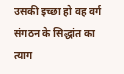उसकी इच्छा हो वह वर्ग संगठन के सिद्धांत का त्याग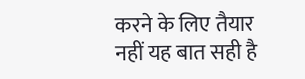करने के लिए तैयार नहीं यह बात सही है